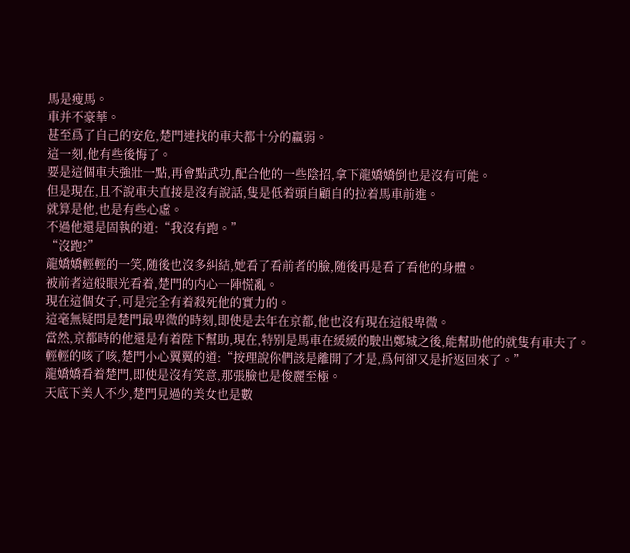馬是瘦馬。
車并不豪華。
甚至爲了自己的安危,楚門連找的車夫都十分的羸弱。
這一刻,他有些後悔了。
要是這個車夫強壯一點,再會點武功,配合他的一些陰招,拿下龍嬌嬌倒也是沒有可能。
但是現在,且不說車夫直接是沒有說話,隻是低着頭自顧自的拉着馬車前進。
就算是他,也是有些心虛。
不過他還是固執的道:“我沒有跑。”
“沒跑?”
龍嬌嬌輕輕的一笑,随後也沒多糾結,她看了看前者的臉,随後再是看了看他的身體。
被前者這般眼光看着,楚門的内心一陣慌亂。
現在這個女子,可是完全有着殺死他的實力的。
這毫無疑問是楚門最卑微的時刻,即使是去年在京都,他也沒有現在這般卑微。
當然,京都時的他還是有着陛下幫助,現在,特别是馬車在緩緩的駛出鄭城之後,能幫助他的就隻有車夫了。
輕輕的咳了咳,楚門小心翼翼的道:“按理說你們該是離開了才是,爲何卻又是折返回來了。”
龍嬌嬌看着楚門,即使是沒有笑意,那張臉也是俊麗至極。
天底下美人不少,楚門見過的美女也是數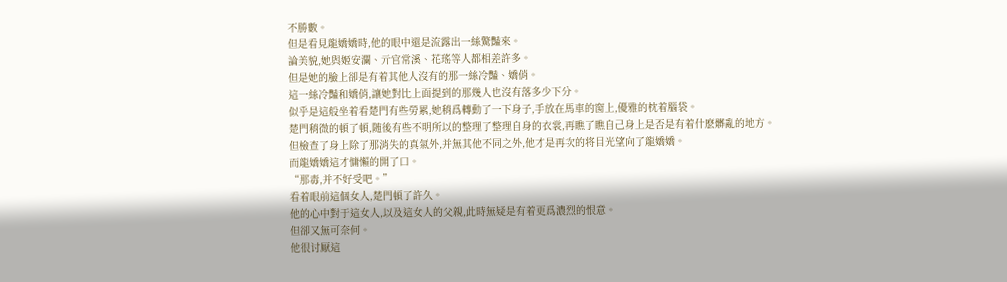不勝數。
但是看見龍嬌嬌時,他的眼中還是流露出一絲驚豔來。
論美貌,她與姬安瀾、亓官常溪、花瑤等人都相差許多。
但是她的臉上卻是有着其他人沒有的那一絲冷豔、嬌俏。
這一絲冷豔和嬌俏,讓她對比上面提到的那幾人也沒有落多少下分。
似乎是這般坐着看楚門有些勞累,她稍爲轉動了一下身子,手放在馬車的窗上,優雅的枕着腦袋。
楚門稍微的頓了頓,随後有些不明所以的整理了整理自身的衣裳,再瞧了瞧自己身上是否是有着什麽髒亂的地方。
但檢查了身上除了那消失的真氣外,并無其他不同之外,他才是再次的将目光望向了龍嬌嬌。
而龍嬌嬌這才慵懶的開了口。
“那毒,并不好受吧。”
看着眼前這個女人,楚門頓了許久。
他的心中對于這女人,以及這女人的父親,此時無疑是有着更爲濃烈的恨意。
但卻又無可奈何。
他很讨厭這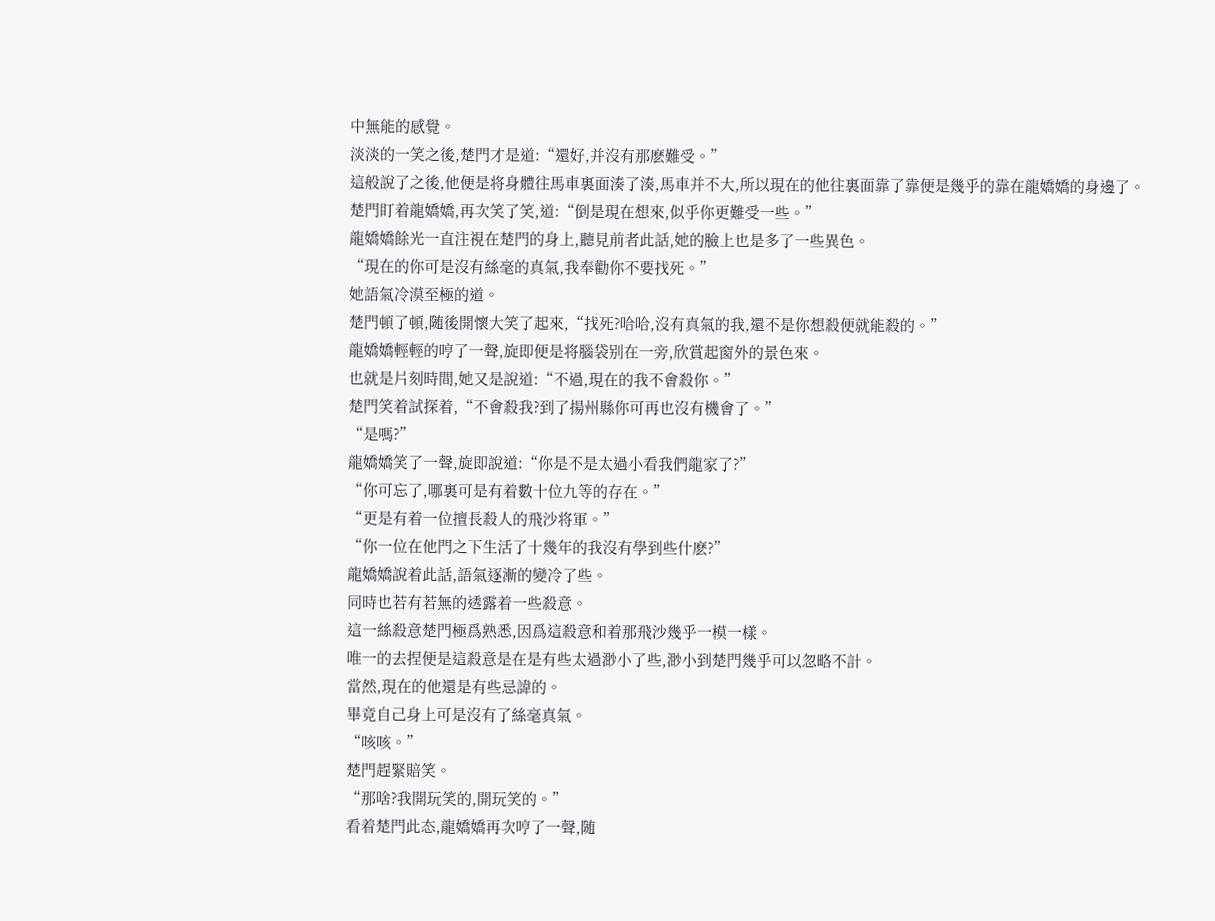中無能的感覺。
淡淡的一笑之後,楚門才是道:“還好,并沒有那麽難受。”
這般說了之後,他便是将身體往馬車裏面湊了湊,馬車并不大,所以現在的他往裏面靠了靠便是幾乎的靠在龍嬌嬌的身邊了。
楚門盯着龍嬌嬌,再次笑了笑,道:“倒是現在想來,似乎你更難受一些。”
龍嬌嬌餘光一直注視在楚門的身上,聽見前者此話,她的臉上也是多了一些異色。
“現在的你可是沒有絲毫的真氣,我奉勸你不要找死。”
她語氣冷漠至極的道。
楚門頓了頓,随後開懷大笑了起來,“找死?哈哈,沒有真氣的我,還不是你想殺便就能殺的。”
龍嬌嬌輕輕的哼了一聲,旋即便是将腦袋别在一旁,欣賞起窗外的景色來。
也就是片刻時間,她又是說道:“不過,現在的我不會殺你。”
楚門笑着試探着,“不會殺我?到了揚州縣你可再也沒有機會了。”
“是嗎?”
龍嬌嬌笑了一聲,旋即說道:“你是不是太過小看我們龍家了?”
“你可忘了,哪裏可是有着數十位九等的存在。”
“更是有着一位擅長殺人的飛沙将軍。”
“你一位在他門之下生活了十幾年的我沒有學到些什麽?”
龍嬌嬌說着此話,語氣逐漸的變冷了些。
同時也若有若無的透露着一些殺意。
這一絲殺意楚門極爲熟悉,因爲這殺意和着那飛沙幾乎一模一樣。
唯一的去捏便是這殺意是在是有些太過渺小了些,渺小到楚門幾乎可以忽略不計。
當然,現在的他還是有些忌諱的。
畢竟自己身上可是沒有了絲毫真氣。
“咳咳。”
楚門趕緊賠笑。
“那啥?我開玩笑的,開玩笑的。”
看着楚門此态,龍嬌嬌再次哼了一聲,随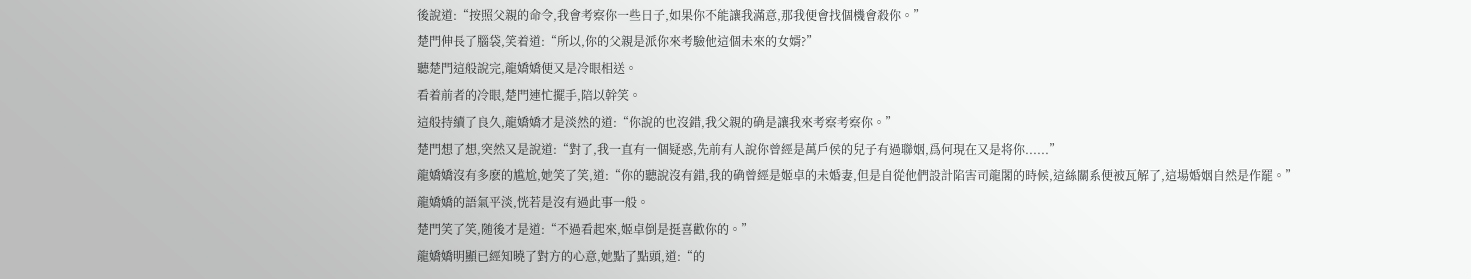後說道:“按照父親的命令,我會考察你一些日子,如果你不能讓我滿意,那我便會找個機會殺你。”
楚門伸長了腦袋,笑着道:“所以,你的父親是派你來考驗他這個未來的女婿?”
聽楚門這般說完,龍嬌嬌便又是冷眼相送。
看着前者的冷眼,楚門連忙擺手,陪以幹笑。
這般持續了良久,龍嬌嬌才是淡然的道:“你說的也沒錯,我父親的确是讓我來考察考察你。”
楚門想了想,突然又是說道:“對了,我一直有一個疑惑,先前有人說你曾經是萬戶侯的兒子有過聯姻,爲何現在又是将你......”
龍嬌嬌沒有多麽的尴尬,她笑了笑,道:“你的聽說沒有錯,我的确曾經是姬卓的未婚妻,但是自從他們設計陷害司龍閣的時候,這絲關系便被瓦解了,這場婚姻自然是作罷。”
龍嬌嬌的語氣平淡,恍若是沒有過此事一般。
楚門笑了笑,随後才是道:“不過看起來,姬卓倒是挺喜歡你的。”
龍嬌嬌明顯已經知曉了對方的心意,她點了點頭,道:“的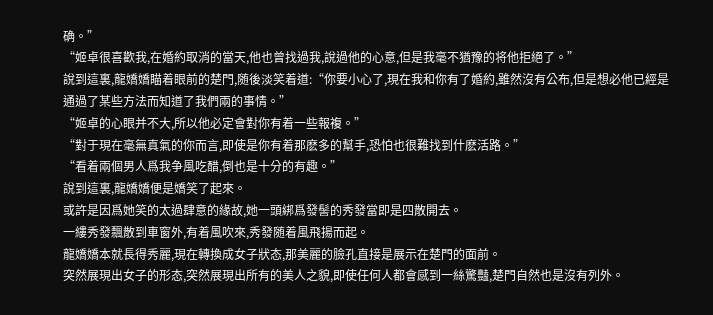确。”
“姬卓很喜歡我,在婚約取消的當天,他也曾找過我,說過他的心意,但是我毫不猶豫的将他拒絕了。”
說到這裏,龍嬌嬌瞄着眼前的楚門,随後淡笑着道:“你要小心了,現在我和你有了婚約,雖然沒有公布,但是想必他已經是通過了某些方法而知道了我們兩的事情。”
“姬卓的心眼并不大,所以他必定會對你有着一些報複。”
“對于現在毫無真氣的你而言,即使是你有着那麽多的幫手,恐怕也很難找到什麽活路。”
“看着兩個男人爲我争風吃醋,倒也是十分的有趣。”
說到這裏,龍嬌嬌便是嬌笑了起來。
或許是因爲她笑的太過肆意的緣故,她一頭綁爲發髻的秀發當即是四散開去。
一縷秀發飄散到車窗外,有着風吹來,秀發随着風飛揚而起。
龍嬌嬌本就長得秀麗,現在轉換成女子狀态,那美麗的臉孔直接是展示在楚門的面前。
突然展現出女子的形态,突然展現出所有的美人之貌,即使任何人都會感到一絲驚豔,楚門自然也是沒有列外。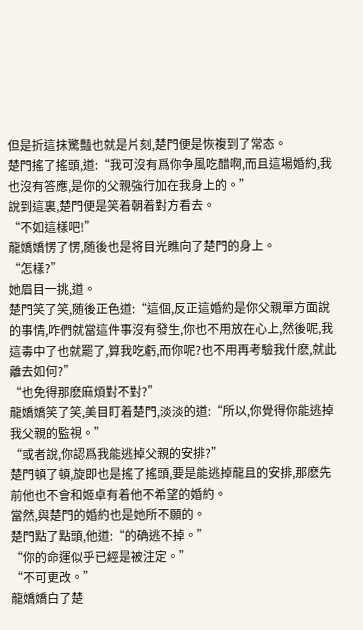但是折這抹驚豔也就是片刻,楚門便是恢複到了常态。
楚門搖了搖頭,道:“我可沒有爲你争風吃醋啊,而且這場婚約,我也沒有答應,是你的父親強行加在我身上的。”
說到這裏,楚門便是笑着朝着對方看去。
“不如這樣吧!”
龍嬌嬌愣了愣,随後也是将目光瞧向了楚門的身上。
“怎樣?”
她眉目一挑,道。
楚門笑了笑,随後正色道:“這個,反正這婚約是你父親單方面說的事情,咋們就當這件事沒有發生,你也不用放在心上,然後呢,我這毒中了也就罷了,算我吃虧,而你呢?也不用再考驗我什麽,就此離去如何?”
“也免得那麽麻煩對不對?”
龍嬌嬌笑了笑,美目盯着楚門,淡淡的道:“所以,你覺得你能逃掉我父親的監視。”
“或者說,你認爲我能逃掉父親的安排?”
楚門頓了頓,旋即也是搖了搖頭,要是能逃掉龍且的安排,那麽先前他也不會和姬卓有着他不希望的婚約。
當然,與楚門的婚約也是她所不願的。
楚門點了點頭,他道:“的确逃不掉。”
“你的命運似乎已經是被注定。”
“不可更改。”
龍嬌嬌白了楚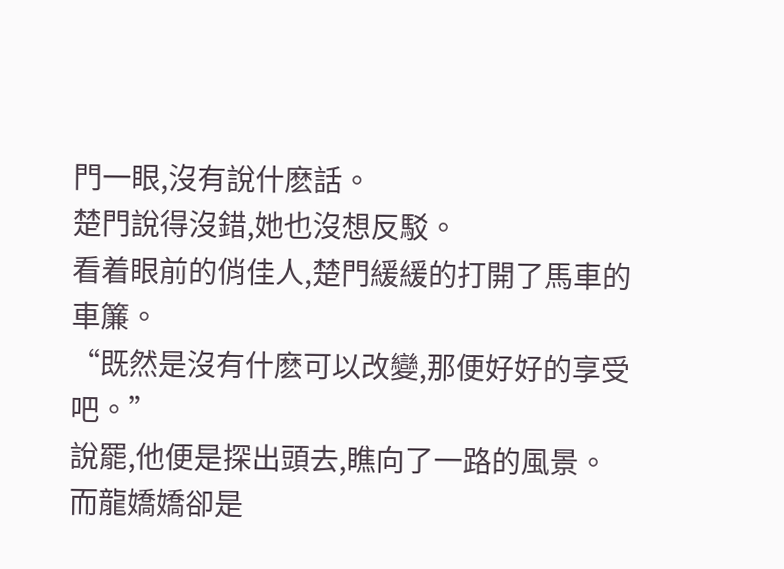門一眼,沒有說什麽話。
楚門說得沒錯,她也沒想反駁。
看着眼前的俏佳人,楚門緩緩的打開了馬車的車簾。
“既然是沒有什麽可以改變,那便好好的享受吧。”
說罷,他便是探出頭去,瞧向了一路的風景。
而龍嬌嬌卻是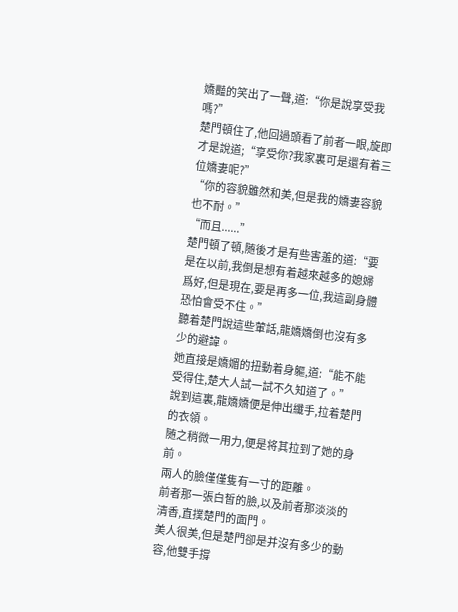嬌豔的笑出了一聲,道:“你是說享受我嗎?”
楚門頓住了,他回過頭看了前者一眼,旋即才是說道;“享受你?我家裏可是還有着三位嬌妻呢?”
“你的容貌雖然和美,但是我的嬌妻容貌也不耐。”
“而且......”
楚門頓了頓,随後才是有些害羞的道:“要是在以前,我倒是想有着越來越多的媳婦爲好,但是現在,要是再多一位,我這副身體恐怕會受不住。”
聽着楚門說這些葷話,龍嬌嬌倒也沒有多少的避諱。
她直接是嬌媚的扭動着身軀,道:“能不能受得住,楚大人試一試不久知道了。”
說到這裏,龍嬌嬌便是伸出纖手,拉着楚門的衣領。
随之稍微一用力,便是将其拉到了她的身前。
兩人的臉僅僅隻有一寸的距離。
前者那一張白皙的臉,以及前者那淡淡的清香,直撲楚門的面門。
美人很美,但是楚門卻是并沒有多少的動容,他雙手撐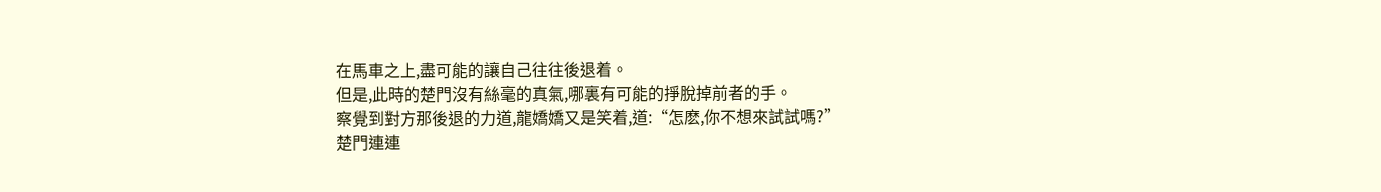在馬車之上,盡可能的讓自己往往後退着。
但是,此時的楚門沒有絲毫的真氣,哪裏有可能的掙脫掉前者的手。
察覺到對方那後退的力道,龍嬌嬌又是笑着,道:“怎麽,你不想來試試嗎?”
楚門連連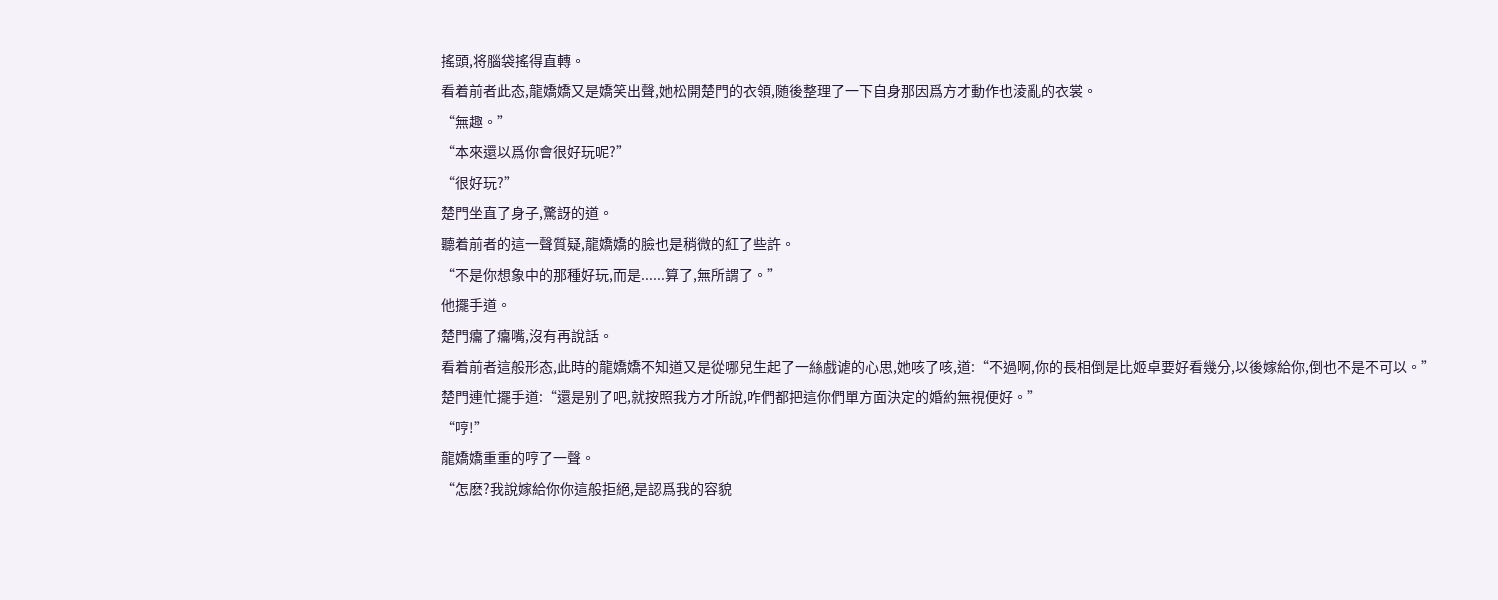搖頭,将腦袋搖得直轉。
看着前者此态,龍嬌嬌又是嬌笑出聲,她松開楚門的衣領,随後整理了一下自身那因爲方才動作也淩亂的衣裳。
“無趣。”
“本來還以爲你會很好玩呢?”
“很好玩?”
楚門坐直了身子,驚訝的道。
聽着前者的這一聲質疑,龍嬌嬌的臉也是稍微的紅了些許。
“不是你想象中的那種好玩,而是......算了,無所謂了。”
他擺手道。
楚門癟了癟嘴,沒有再說話。
看着前者這般形态,此時的龍嬌嬌不知道又是從哪兒生起了一絲戲谑的心思,她咳了咳,道:“不過啊,你的長相倒是比姬卓要好看幾分,以後嫁給你,倒也不是不可以。”
楚門連忙擺手道:“還是别了吧,就按照我方才所說,咋們都把這你們單方面決定的婚約無視便好。”
“哼!”
龍嬌嬌重重的哼了一聲。
“怎麽?我說嫁給你你這般拒絕,是認爲我的容貌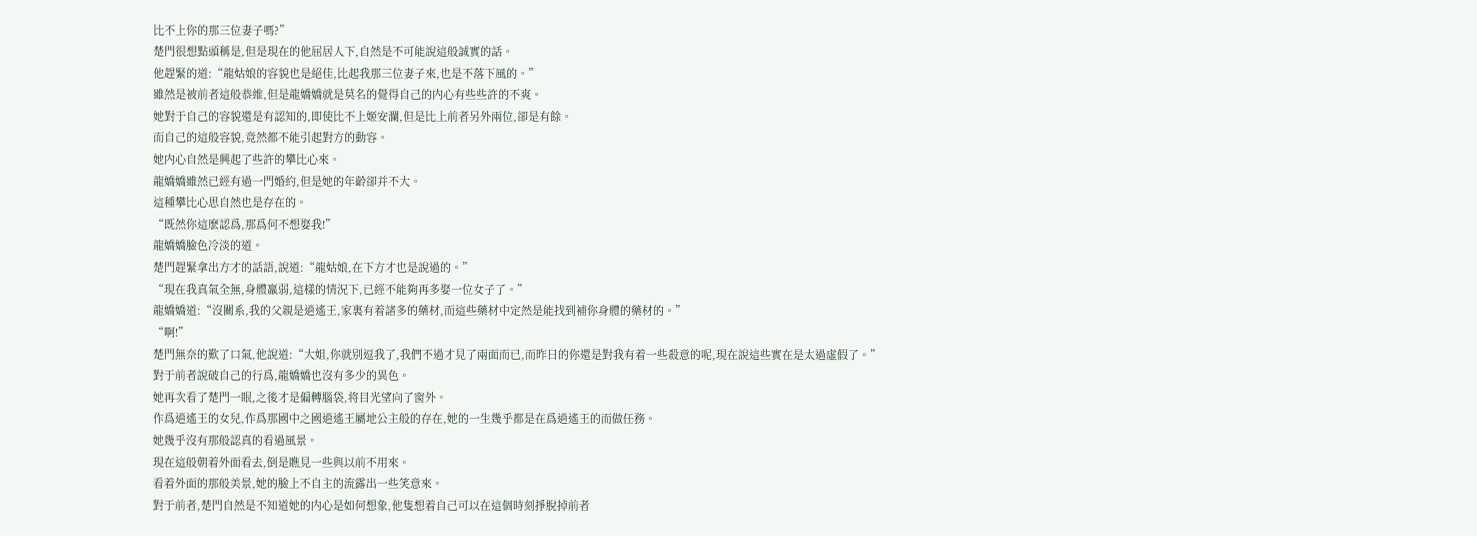比不上你的那三位妻子嗎?”
楚門很想點頭稱是,但是現在的他屈居人下,自然是不可能說這般誠實的話。
他趕緊的道:“龍姑娘的容貌也是絕佳,比起我那三位妻子來,也是不落下風的。”
雖然是被前者這般恭維,但是龍嬌嬌就是莫名的覺得自己的内心有些些許的不爽。
她對于自己的容貌還是有認知的,即使比不上姬安瀾,但是比上前者另外兩位,卻是有餘。
而自己的這般容貌,竟然都不能引起對方的動容。
她内心自然是興起了些許的攀比心來。
龍嬌嬌雖然已經有過一門婚約,但是她的年齡卻并不大。
這種攀比心思自然也是存在的。
“既然你這麽認爲,那爲何不想娶我!”
龍嬌嬌臉色冷淡的道。
楚門趕緊拿出方才的話語,說道:“龍姑娘,在下方才也是說過的。”
“現在我真氣全無,身體羸弱,這樣的情況下,已經不能夠再多娶一位女子了。”
龍嬌嬌道:“沒關系,我的父親是逍遙王,家裏有着諸多的藥材,而這些藥材中定然是能找到補你身體的藥材的。”
“啊!”
楚門無奈的歎了口氣,他說道:“大姐,你就别逗我了,我們不過才見了兩面而已,而昨日的你還是對我有着一些殺意的呢,現在說這些實在是太過虛假了。”
對于前者說破自己的行爲,龍嬌嬌也沒有多少的異色。
她再次看了楚門一眼,之後才是偏轉腦袋,将目光望向了窗外。
作爲逍遙王的女兒,作爲那國中之國逍遙王屬地公主般的存在,她的一生幾乎都是在爲逍遙王的而做任務。
她幾乎沒有那般認真的看過風景。
現在這般朝着外面看去,倒是瞧見一些與以前不用來。
看着外面的那般美景,她的臉上不自主的流露出一些笑意來。
對于前者,楚門自然是不知道她的内心是如何想象,他隻想着自己可以在這個時刻掙脫掉前者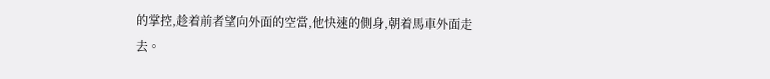的掌控,趁着前者望向外面的空當,他快速的側身,朝着馬車外面走去。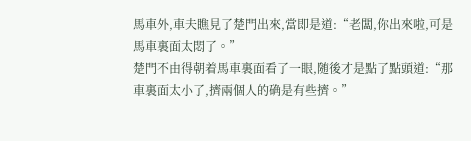馬車外,車夫瞧見了楚門出來,當即是道:“老闆,你出來啦,可是馬車裏面太悶了。”
楚門不由得朝着馬車裏面看了一眼,随後才是點了點頭道:“那車裏面太小了,擠兩個人的确是有些擠。”